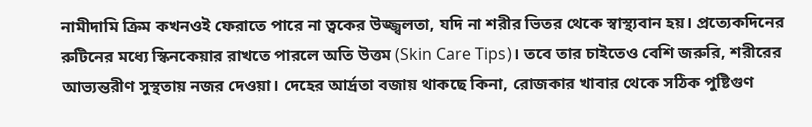নামীদামি ক্রিম কখনওই ফেরাতে পারে না ত্বকের উজ্জ্বলতা, যদি না শরীর ভিতর থেকে স্বাস্থ্যবান হয়। প্রত্যেকদিনের রুটিনের মধ্যে স্কিনকেয়ার রাখতে পারলে অতি উত্তম (Skin Care Tips)। তবে তার চাইতেও বেশি জরুরি, শরীরের আভ্যন্তরীণ সুস্থতায় নজর দেওয়া। দেহের আর্দ্রতা বজায় থাকছে কিনা, রোজকার খাবার থেকে সঠিক পুষ্টিগুণ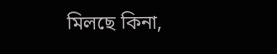মিলছে কিনা,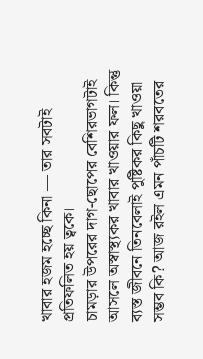খাবার হজম হচ্ছে কিনা — তার সবটাই প্রতিফলিত হয় ত্বকে।
চামড়ার উপরের দাগ-ছোপের বেশিরভাগটাই আসলে অস্বাস্থ্যকর খাবার খাওয়ার ফল। কিন্তু ব্যস্ত জীবনে তিনবেলাই পুষ্টিকর কিছু খাওয়া সম্ভব কি? আজ রইল এমন পাঁচটি শরবতের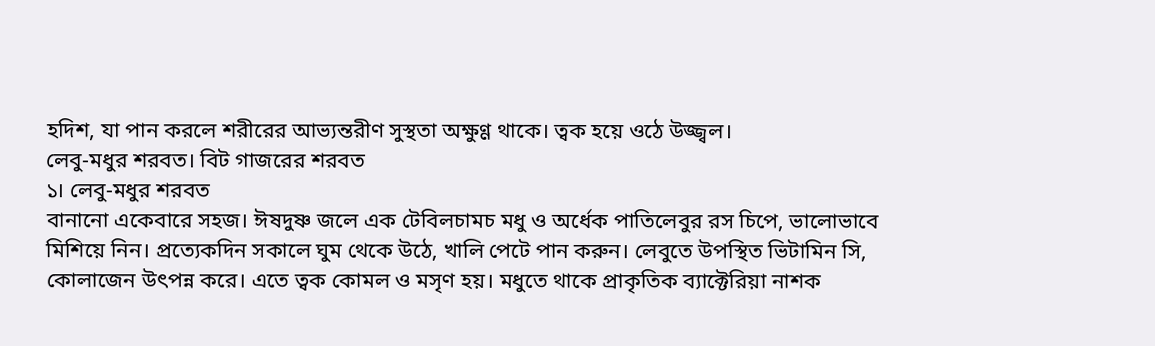হদিশ, যা পান করলে শরীরের আভ্যন্তরীণ সুস্থতা অক্ষুণ্ণ থাকে। ত্বক হয়ে ওঠে উজ্জ্বল।
লেবু-মধুর শরবত। বিট গাজরের শরবত
১। লেবু-মধুর শরবত
বানানো একেবারে সহজ। ঈষদুষ্ণ জলে এক টেবিলচামচ মধু ও অর্ধেক পাতিলেবুর রস চিপে, ভালোভাবে মিশিয়ে নিন। প্রত্যেকদিন সকালে ঘুম থেকে উঠে, খালি পেটে পান করুন। লেবুতে উপস্থিত ভিটামিন সি, কোলাজেন উৎপন্ন করে। এতে ত্বক কোমল ও মসৃণ হয়। মধুতে থাকে প্রাকৃতিক ব্যাক্টেরিয়া নাশক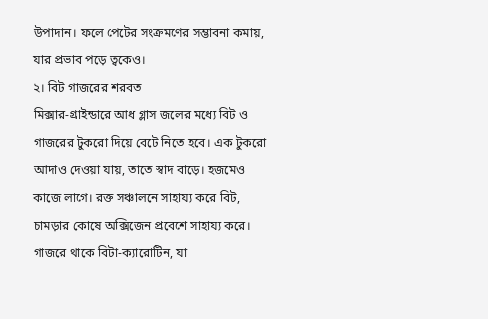উপাদান। ফলে পেটের সংক্রমণের সম্ভাবনা কমায়, যার প্রভাব পড়ে ত্বকেও।
২। বিট গাজরের শরবত
মিক্সার-গ্রাইন্ডারে আধ গ্লাস জলের মধ্যে বিট ও গাজরের টুকরো দিয়ে বেটে নিতে হবে। এক টুকরো আদাও দেওয়া যায়, তাতে স্বাদ বাড়ে। হজমেও কাজে লাগে। রক্ত সঞ্চালনে সাহায্য করে বিট, চামড়ার কোষে অক্সিজেন প্রবেশে সাহায্য করে। গাজরে থাকে বিটা-ক্যারোটিন, যা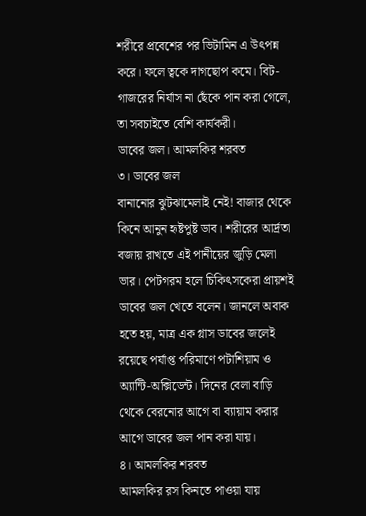শরীরে প্রবেশের পর ভিটামিন এ উৎপন্ন করে। ফলে ত্বকে দাগছোপ কমে। বিট-গাজরের নির্যাস না ছেঁকে পান করা গেলে, তা সবচাইতে বেশি কার্যকরী।
ডাবের জল। আমলকির শরবত
৩। ডাবের জল
বানানোর ঝুটঝামেলাই নেই! বাজার থেকে কিনে আনুন হৃষ্টপুষ্ট ডাব। শরীরের আর্দ্রতা বজায় রাখতে এই পানীয়ের জুড়ি মেলা ভার। পেটগরম হলে চিকিৎসকেরা প্রায়শই ডাবের জল খেতে বলেন। জানলে অবাক হতে হয়, মাত্র এক গ্লাস ডাবের জলেই রয়েছে পর্যাপ্ত পরিমাণে পটাশিয়াম ও অ্যান্টি-অক্সিডেন্ট। দিনের বেলা বাড়ি থেকে বেরনোর আগে বা ব্যায়াম করার আগে ডাবের জল পান করা যায়।
৪। আমলকির শরবত
আমলকির রস কিনতে পাওয়া যায়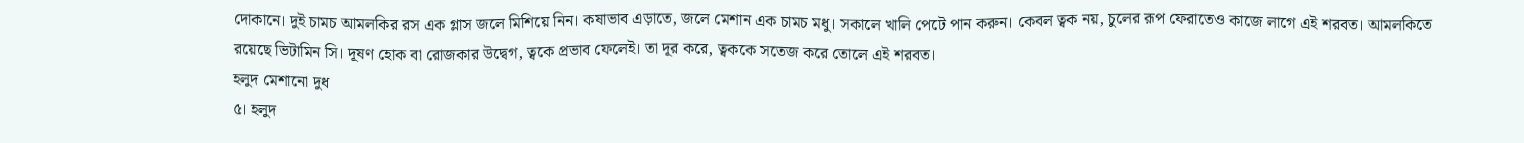দোকানে। দুই চামচ আমলকির রস এক গ্লাস জলে মিশিয়ে নিন। কষাভাব এড়াতে, জলে মেশান এক চামচ মধু। সকালে খালি পেটে পান করুন। কেবল ত্বক নয়, চুলের রূপ ফেরাতেও কাজে লাগে এই শরবত। আমলকিতে রয়েছে ভিটামিন সি। দূষণ হোক বা রোজকার উদ্বেগ, ত্বকে প্রভাব ফেলেই। তা দূর করে, ত্বককে সতেজ করে তোলে এই শরবত।
হলুদ মেশানো দুধ
৫। হলুদ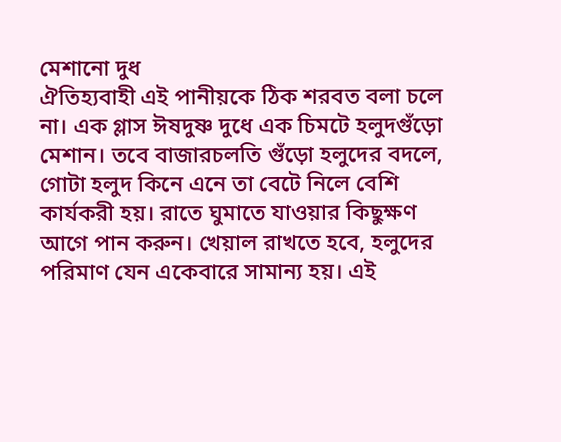মেশানো দুধ
ঐতিহ্যবাহী এই পানীয়কে ঠিক শরবত বলা চলে না। এক গ্লাস ঈষদুষ্ণ দুধে এক চিমটে হলুদগুঁড়ো মেশান। তবে বাজারচলতি গুঁড়ো হলুদের বদলে, গোটা হলুদ কিনে এনে তা বেটে নিলে বেশি কার্যকরী হয়। রাতে ঘুমাতে যাওয়ার কিছুক্ষণ আগে পান করুন। খেয়াল রাখতে হবে, হলুদের পরিমাণ যেন একেবারে সামান্য হয়। এই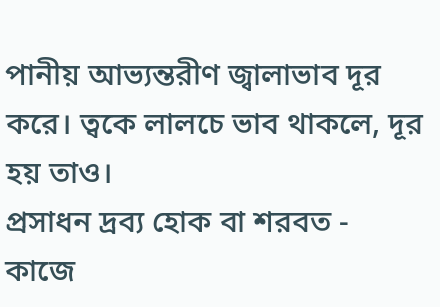পানীয় আভ্যন্তরীণ জ্বালাভাব দূর করে। ত্বকে লালচে ভাব থাকলে, দূর হয় তাও।
প্রসাধন দ্রব্য হোক বা শরবত - কাজে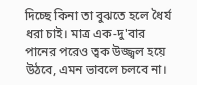দিচ্ছে কিনা তা বুঝতে হলে ধৈর্য ধরা চাই। মাত্র এক-দু'বার পানের পরেও ত্বক উজ্জ্বল হয়ে উঠবে, এমন ভাবলে চলবে না।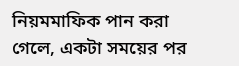নিয়মমাফিক পান করা গেলে, একটা সময়ের পর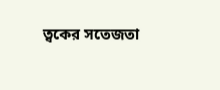ত্বকের সতেজতা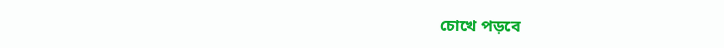চোখে পড়বে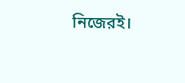নিজেরই।